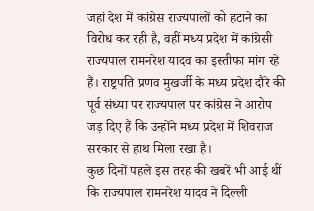जहां देश में कांग्रेस राज्यपालों को हटाने का विरोध कर रही है, वहीं मध्य प्रदेश में कांग्रेसी राज्यपाल रामनरेश यादव का इस्तीफा मांग रहे हैं। राष्ट्रपति प्रणव मुखर्जी के मध्य प्रदेश दौरे की पूर्व संध्या पर राज्यपाल पर कांग्रेस ने आरोप जड़ दिए हैं कि उन्होंने मध्य प्रदेश में शिवराज सरकार से हाथ मिला रखा है।
कुछ दिनों पहले इस तरह की खबरें भी आई थीं कि राज्यपाल रामनरेश यादव ने दिल्ली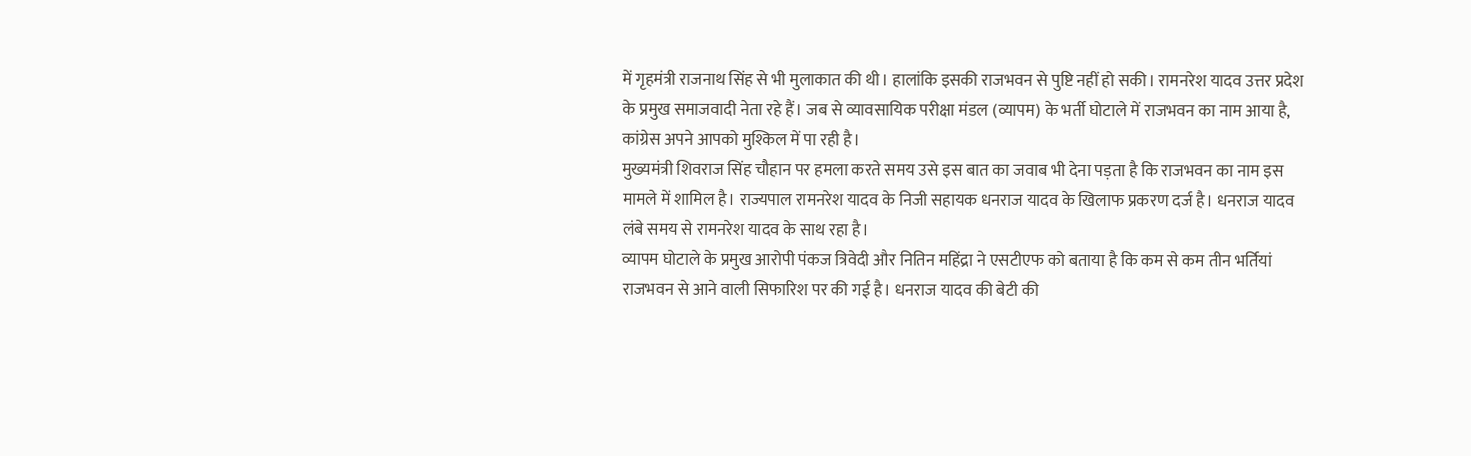में गृहमंत्री राजनाथ सिंह से भी मुलाकात की थी। हालांकि इसकी राजभवन से पुष्टि नहीं हो सकी। रामनरेश यादव उत्तर प्रदेश के प्रमुख समाजवादी नेता रहे हैं। जब से व्यावसायिक परीक्षा मंडल (व्यापम) के भर्ती घोटाले में राजभवन का नाम आया है, कांग्रेस अपने आपको मुश्किल में पा रही है।
मुख्यमंत्री शिवराज सिंह चौहान पर हमला करते समय उसे इस बात का जवाब भी देना पड़ता है कि राजभवन का नाम इस मामले में शामिल है। राज्यपाल रामनरेश यादव के निजी सहायक धनराज यादव के खिलाफ प्रकरण दर्ज है। धनराज यादव लंबे समय से रामनरेश यादव के साथ रहा है।
व्यापम घोटाले के प्रमुख आरोपी पंकज त्रिवेदी और नितिन महिंद्रा ने एसटीएफ को बताया है कि कम से कम तीन भर्तियां राजभवन से आने वाली सिफारिश पर की गई है। धनराज यादव की बेटी की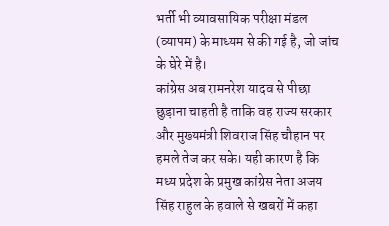भर्ती भी व्यावसायिक परीक्षा मंडल (व्यापम) के माध्यम से की गई है, जो जांच के घेरे में है।
कांग्रेस अब रामनरेश यादव से पीछा छुड़ाना चाहती है ताकि वह राज्य सरकार और मुख्यमंत्री शिवराज सिंह चौहान पर हमले तेज कर सके। यही कारण है कि मध्य प्रदेश के प्रमुख कांग्रेस नेता अजय सिंह राहुल के हवाले से खबरों में कहा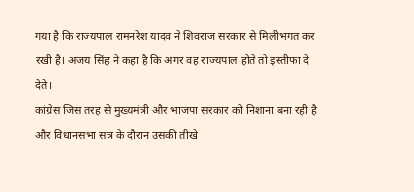गया है कि राज्यपाल रामनरेश यादव ने शिवराज सरकार से मिलीभगत कर रखी है। अजय सिंह ने कहा है कि अगर वह राज्यपाल होते तो इस्तीफा दे देते।
कांग्रेस जिस तरह से मुख्यमंत्री और भाजपा सरकार को निशाना बना रही है और विधानसभा सत्र के दौरान उसकी तीखे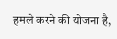हमले करने की योजना है,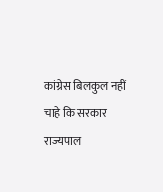कांग्रेस बिलकुल नहीं चाहे कि सरकार राज्यपाल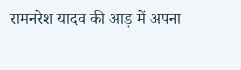रामनरेश यादव की आड़ में अपना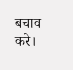बचाव करे।